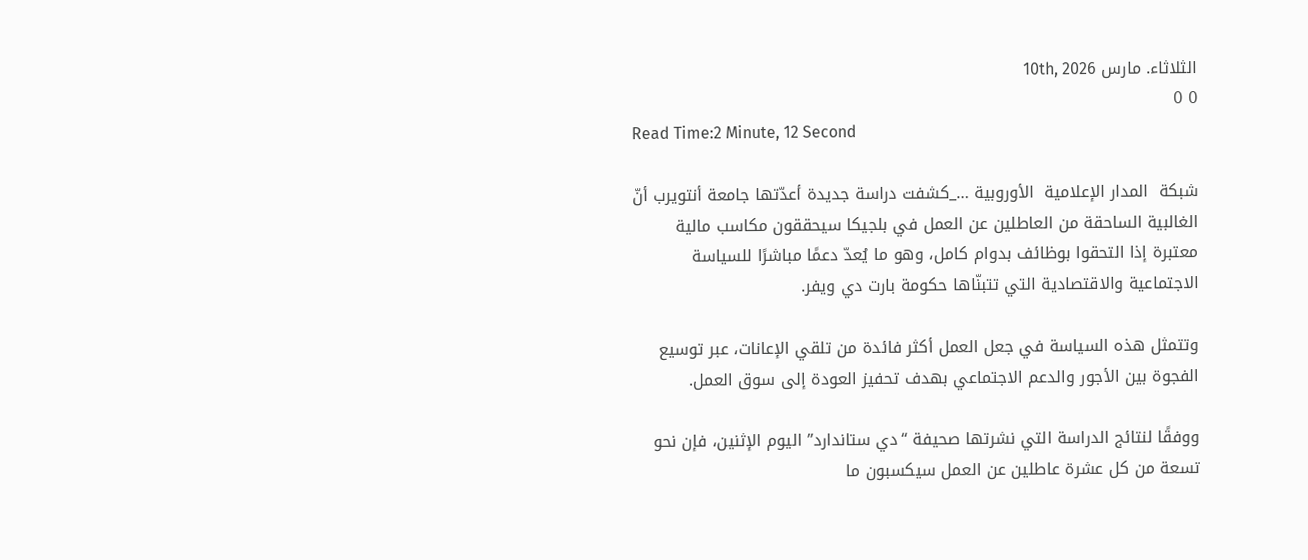الثلاثاء. مارس 10th, 2026
0 0
Read Time:2 Minute, 12 Second

شبكة  المدار الإعلامية  الأوروبية …_كشفت دراسة جديدة أعدّتها جامعة أنتويرب أنّ الغالبية الساحقة من العاطلين عن العمل في بلجيكا سيحققون مكاسب مالية معتبرة إذا التحقوا بوظائف بدوام كامل، وهو ما يُعدّ دعمًا مباشرًا للسياسة الاجتماعية والاقتصادية التي تتبنّاها حكومة بارت دي ويفر.

وتتمثل هذه السياسة في جعل العمل أكثر فائدة من تلقي الإعانات، عبر توسيع الفجوة بين الأجور والدعم الاجتماعي بهدف تحفيز العودة إلى سوق العمل.

ووفقًا لنتائج الدراسة التي نشرتها صحيفة “دي ستاندارد” اليوم الإثنين، فإن نحو تسعة من كل عشرة عاطلين عن العمل سيكسبون ما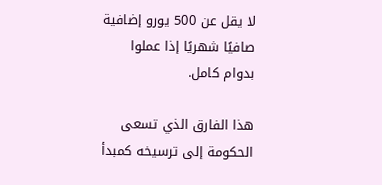لا يقل عن 500 يورو إضافية صافيًا شهريًا إذا عملوا بدوام كامل.

هذا الفارق الذي تسعى الحكومة إلى ترسيخه كمبدأ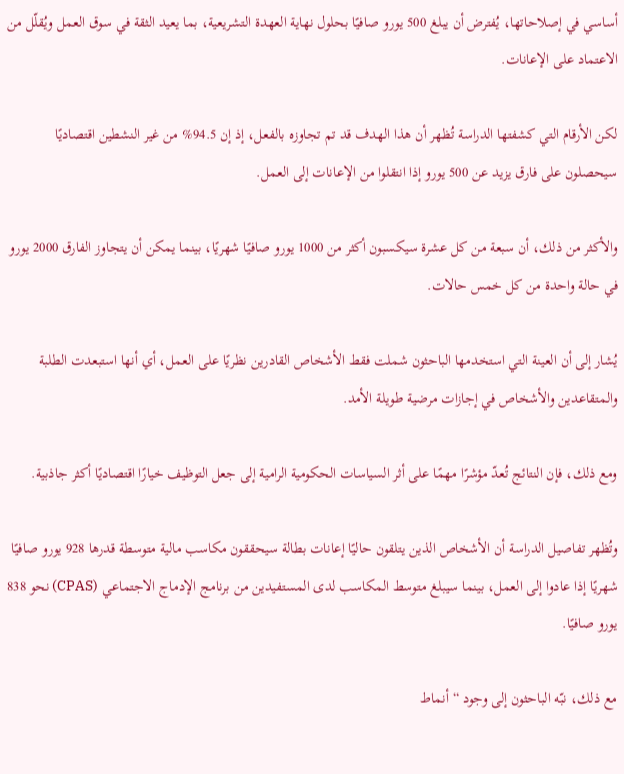أساسي في إصلاحاتها، يُفترض أن يبلغ 500 يورو صافيًا بحلول نهاية العهدة التشريعية، بما يعيد الثقة في سوق العمل ويُقلّل من الاعتماد على الإعانات.

لكن الأرقام التي كشفتها الدراسة تُظهر أن هذا الهدف قد تم تجاوزه بالفعل، إذ إن 94.5% من غير النشطين اقتصاديًا سيحصلون على فارق يزيد عن 500 يورو إذا انتقلوا من الإعانات إلى العمل.

والأكثر من ذلك، أن سبعة من كل عشرة سيكسبون أكثر من 1000 يورو صافيًا شهريًا، بينما يمكن أن يتجاوز الفارق 2000 يورو في حالة واحدة من كل خمس حالات.

يُشار إلى أن العينة التي استخدمها الباحثون شملت فقط الأشخاص القادرين نظريًا على العمل، أي أنها استبعدت الطلبة والمتقاعدين والأشخاص في إجازات مرضية طويلة الأمد.

ومع ذلك، فإن النتائج تُعدّ مؤشرًا مهمًا على أثر السياسات الحكومية الرامية إلى جعل التوظيف خيارًا اقتصاديًا أكثر جاذبية.

وتُظهر تفاصيل الدراسة أن الأشخاص الذين يتلقون حاليًا إعانات بطالة سيحققون مكاسب مالية متوسطة قدرها 928 يورو صافيًا شهريًا إذا عادوا إلى العمل، بينما سيبلغ متوسط المكاسب لدى المستفيدين من برنامج الإدماج الاجتماعي (CPAS) نحو 838 يورو صافيًا.

مع ذلك، نبّه الباحثون إلى وجود “أنماط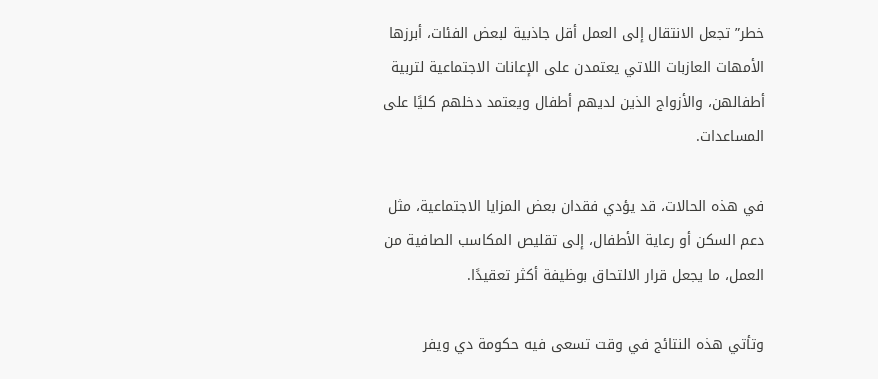خطر” تجعل الانتقال إلى العمل أقل جاذبية لبعض الفئات، أبرزها الأمهات العازبات اللاتي يعتمدن على الإعانات الاجتماعية لتربية أطفالهن، والأزواج الذين لديهم أطفال ويعتمد دخلهم كليًا على المساعدات.

في هذه الحالات، قد يؤدي فقدان بعض المزايا الاجتماعية، مثل دعم السكن أو رعاية الأطفال، إلى تقليص المكاسب الصافية من العمل، ما يجعل قرار الالتحاق بوظيفة أكثر تعقيدًا.

وتأتي هذه النتائج في وقت تسعى فيه حكومة دي ويفر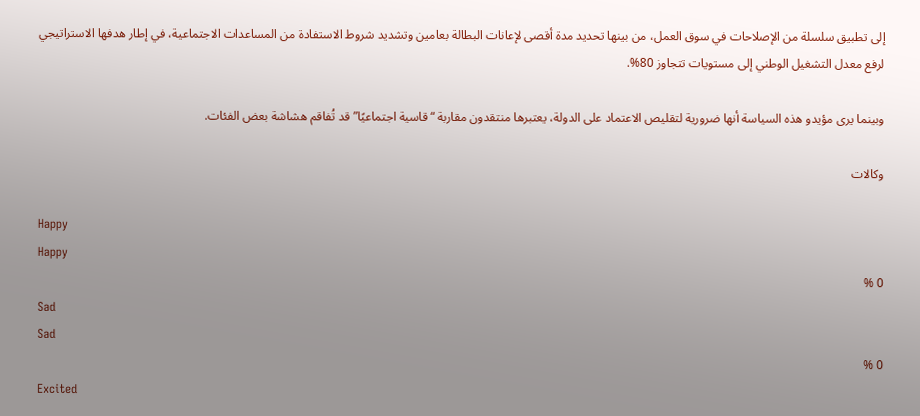إلى تطبيق سلسلة من الإصلاحات في سوق العمل، من بينها تحديد مدة أقصى لإعانات البطالة بعامين وتشديد شروط الاستفادة من المساعدات الاجتماعية، في إطار هدفها الاستراتيجي لرفع معدل التشغيل الوطني إلى مستويات تتجاوز 80%.

وبينما يرى مؤيدو هذه السياسة أنها ضرورية لتقليص الاعتماد على الدولة، يعتبرها منتقدون مقاربة “قاسية اجتماعيًا” قد تُفاقم هشاشة بعض الفئات.

وكالات

Happy
Happy
0 %
Sad
Sad
0 %
Excited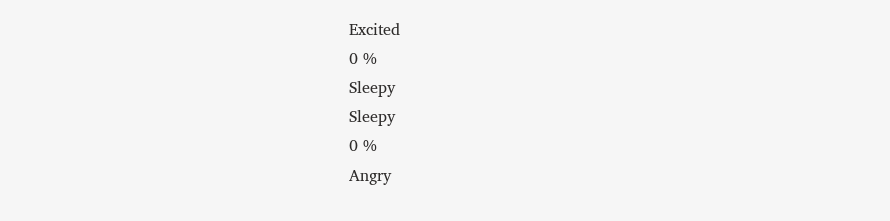Excited
0 %
Sleepy
Sleepy
0 %
Angry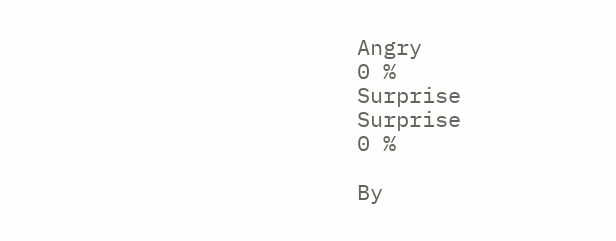Angry
0 %
Surprise
Surprise
0 %

By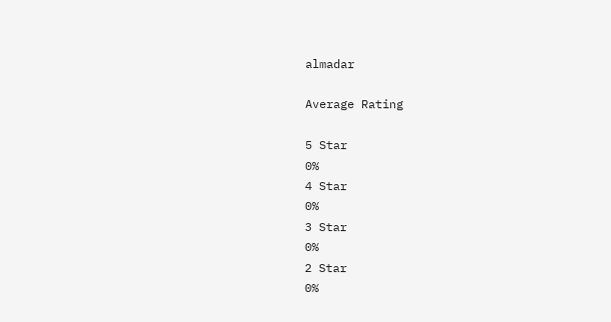almadar

Average Rating

5 Star
0%
4 Star
0%
3 Star
0%
2 Star
0%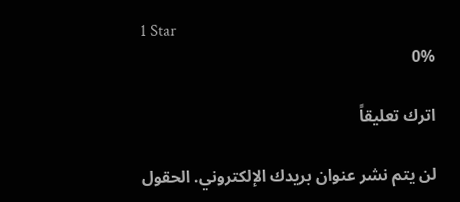1 Star
0%

اترك تعليقاً

لن يتم نشر عنوان بريدك الإلكتروني. الحقول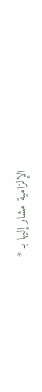الإلزامية مشار إليها بـ *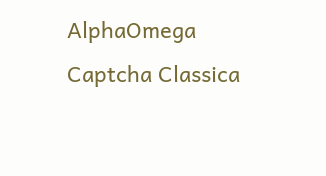AlphaOmega Captcha Classica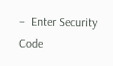–  Enter Security Code